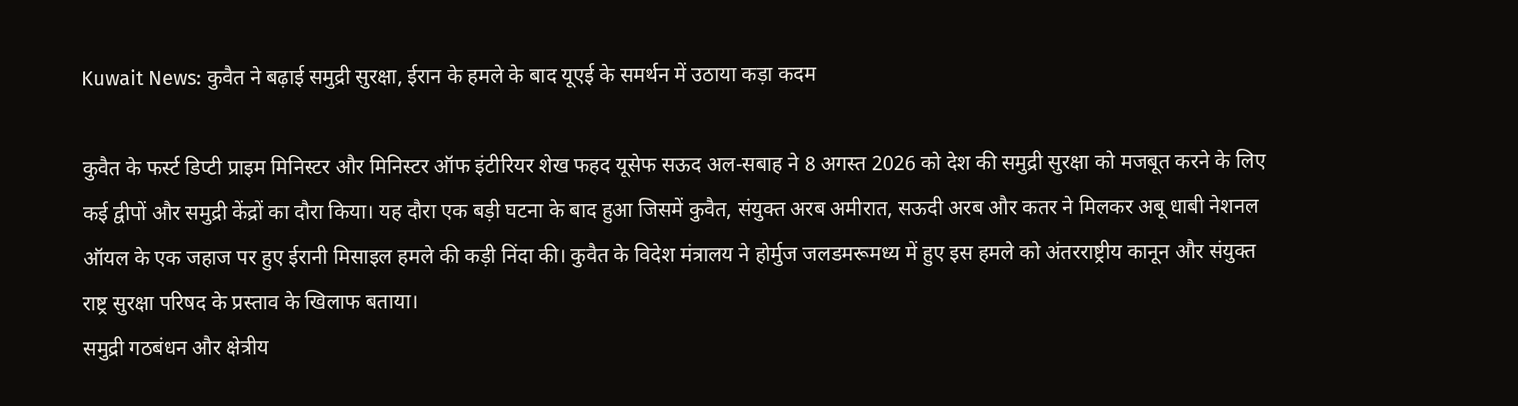Kuwait News: कुवैत ने बढ़ाई समुद्री सुरक्षा, ईरान के हमले के बाद यूएई के समर्थन में उठाया कड़ा कदम

कुवैत के फर्स्ट डिप्टी प्राइम मिनिस्टर और मिनिस्टर ऑफ इंटीरियर शेख फहद यूसेफ सऊद अल-सबाह ने 8 अगस्त 2026 को देश की समुद्री सुरक्षा को मजबूत करने के लिए कई द्वीपों और समुद्री केंद्रों का दौरा किया। यह दौरा एक बड़ी घटना के बाद हुआ जिसमें कुवैत, संयुक्त अरब अमीरात, सऊदी अरब और कतर ने मिलकर अबू धाबी नेशनल ऑयल के एक जहाज पर हुए ईरानी मिसाइल हमले की कड़ी निंदा की। कुवैत के विदेश मंत्रालय ने होर्मुज जलडमरूमध्य में हुए इस हमले को अंतरराष्ट्रीय कानून और संयुक्त राष्ट्र सुरक्षा परिषद के प्रस्ताव के खिलाफ बताया।
समुद्री गठबंधन और क्षेत्रीय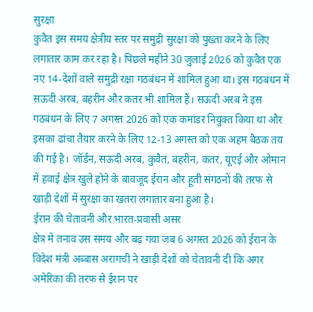सुरक्षा
कुवैत इस समय क्षेत्रीय स्तर पर समुद्री सुरक्षा को पुख्ता करने के लिए लगातार काम कर रहा है। पिछले महीने 30 जुलाई 2026 को कुवैत एक नए 14-देशों वाले समुद्री रक्षा गठबंधन में शामिल हुआ था। इस गठबंधन में सऊदी अरब, बहरीन और कतर भी शामिल हैं। सऊदी अरब ने इस गठबंधन के लिए 7 अगस्त 2026 को एक कमांडर नियुक्त किया था और इसका ढांचा तैयार करने के लिए 12-13 अगस्त को एक अहम बैठक तय की गई है। जॉर्डन, सऊदी अरब, कुवैत, बहरीन, कतर, यूएई और ओमान में हवाई क्षेत्र खुले होने के बावजूद ईरान और हूती संगठनों की तरफ से खाड़ी देशों में सुरक्षा का खतरा लगातार बना हुआ है।
ईरान की चेतावनी और भारत-प्रवासी असर
क्षेत्र में तनाव उस समय और बढ़ गया जब 6 अगस्त 2026 को ईरान के विदेश मंत्री अब्बास अरागची ने खाड़ी देशों को चेतावनी दी कि अगर अमेरिका की तरफ से ईरान पर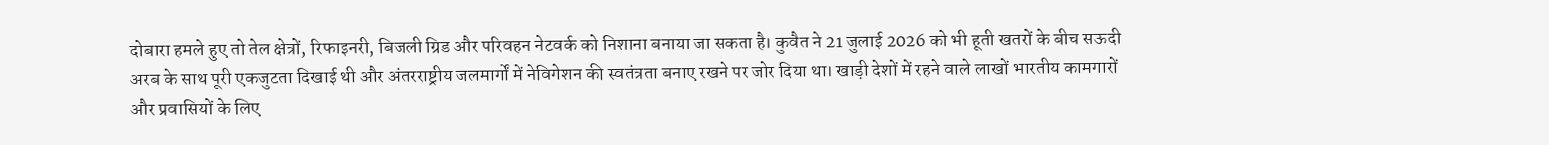दोबारा हमले हुए तो तेल क्षेत्रों, रिफाइनरी, बिजली ग्रिड और परिवहन नेटवर्क को निशाना बनाया जा सकता है। कुवैत ने 21 जुलाई 2026 को भी हूती खतरों के बीच सऊदी अरब के साथ पूरी एकजुटता दिखाई थी और अंतरराष्ट्रीय जलमार्गों में नेविगेशन की स्वतंत्रता बनाए रखने पर जोर दिया था। खाड़ी देशों में रहने वाले लाखों भारतीय कामगारों और प्रवासियों के लिए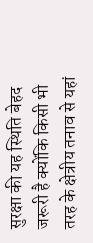सुरक्षा की यह स्थिति बेहद जरूरी है क्योंकि किसी भी तरह के क्षेत्रीय तनाव से यहां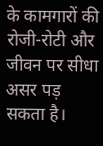के कामगारों की रोजी-रोटी और जीवन पर सीधा असर पड़ सकता है।